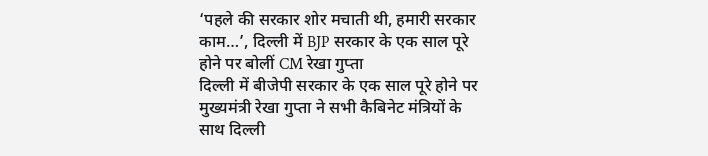‘पहले की सरकार शोर मचाती थी, हमारी सरकार काम…’, दिल्ली में BJP सरकार के एक साल पूरे होने पर बोलीं CM रेखा गुप्ता
दिल्ली में बीजेपी सरकार के एक साल पूरे होने पर मुख्यमंत्री रेखा गुप्ता ने सभी कैबिनेट मंत्रियों के साथ दिल्ली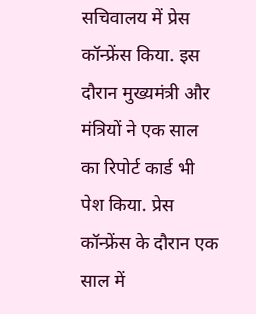सचिवालय में प्रेस कॉन्फ्रेंस किया. इस दौरान मुख्यमंत्री और मंत्रियों ने एक साल का रिपोर्ट कार्ड भी पेश किया. प्रेस कॉन्फ्रेंस के दौरान एक साल में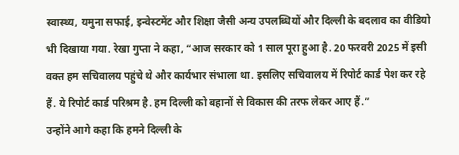स्वास्थ्य, यमुना सफाई, इन्वेस्टमेंट और शिक्षा जैसी अन्य उपलब्धियों और दिल्ली के बदलाव का वीडियो भी दिखाया गया. रेखा गुप्ता ने कहा, “आज सरकार को 1 साल पूरा हुआ है. 20 फरवरी 2025 में इसी वक्त हम सचिवालय पहुंचे थे और कार्यभार संभाला था. इसलिए सचिवालय में रिपोर्ट कार्ड पेश कर रहे हैं. ये रिपोर्ट कार्ड परिश्रम है. हम दिल्ली को बहानों से विकास की तरफ लेकर आए हैं.”
उन्होंने आगे कहा कि हमने दिल्ली के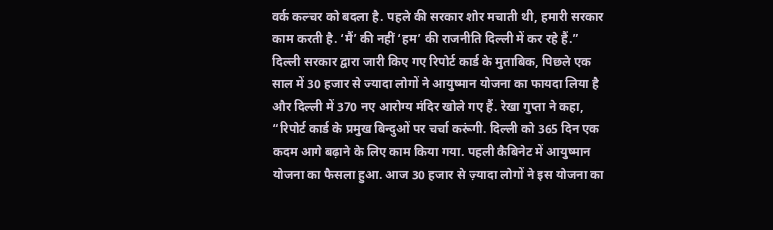वर्क कल्चर को बदला है. पहले की सरकार शोर मचाती थी, हमारी सरकार काम करती है. ‘मैं’ की नहीं ‘हम’ की राजनीति दिल्ली में कर रहे हैं.” दिल्ली सरकार द्वारा जारी किए गए रिपोर्ट कार्ड के मुताबिक, पिछले एक साल में 30 हजार से ज्यादा लोगों ने आयुष्मान योजना का फायदा लिया है और दिल्ली में 370 नए आरोग्य मंदिर खोले गए हैं. रेखा गुप्ता ने कहा, “रिपोर्ट कार्ड के प्रमुख बिन्दुओं पर चर्चा करूंगी. दिल्ली को 365 दिन एक कदम आगे बढ़ाने के लिए काम किया गया. पहली कैबिनेट में आयुष्मान योजना का फैसला हुआ. आज 30 हजार से ज़्यादा लोगों ने इस योजना का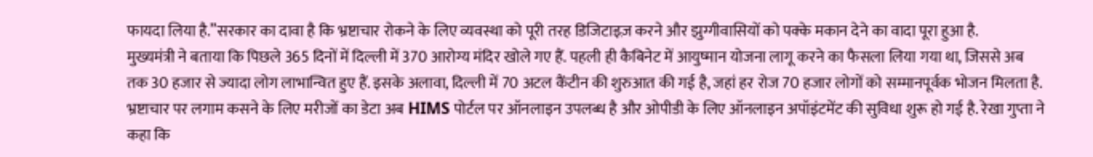फायदा लिया है.”सरकार का दावा है कि भ्रष्टाचार रोकने के लिए व्यवस्था को पूरी तरह डिजिटाइज़ करने और झुग्गीवासियों को पक्के मकान देने का वादा पूरा हुआ है.
मुख्यमंत्री ने बताया कि पिछले 365 दिनों में दिल्ली में 370 आरोग्य मंदिर खोले गए हैं. पहली ही कैबिनेट में आयुष्मान योजना लागू करने का फैसला लिया गया था, जिससे अब तक 30 हजार से ज्यादा लोग लाभान्वित हुए हैं. इसके अलावा, दिल्ली में 70 अटल कैंटीन की शुरुआत की गई है, जहां हर रोज 70 हजार लोगों को सम्मानपूर्वक भोजन मिलता है. भ्रष्टाचार पर लगाम कसने के लिए मरीजों का डेटा अब HIMS पोर्टल पर ऑनलाइन उपलब्ध है और ओपीडी के लिए ऑनलाइन अपॉइंटमेंट की सुविधा शुरू हो गई है. रेखा गुप्ता ने कहा कि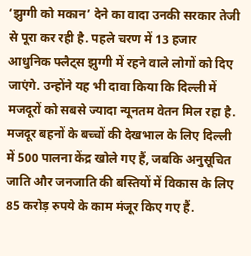‘झुग्गी को मकान’ देने का वादा उनकी सरकार तेजी से पूरा कर रही है. पहले चरण में 13 हजार आधुनिक फ्लैट्स झुग्गी में रहने वाले लोगों को दिए जाएंगे. उन्होंने यह भी दावा किया कि दिल्ली में मजदूरों को सबसे ज्यादा न्यूनतम वेतन मिल रहा है. मजदूर बहनों के बच्चों की देखभाल के लिए दिल्ली में 500 पालना केंद्र खोले गए हैं, जबकि अनुसूचित जाति और जनजाति की बस्तियों में विकास के लिए 85 करोड़ रुपये के काम मंजूर किए गए हैं.